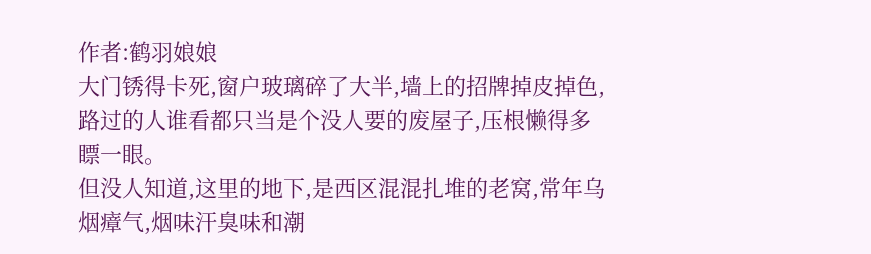作者:鹤羽娘娘
大门锈得卡死,窗户玻璃碎了大半,墙上的招牌掉皮掉色,路过的人谁看都只当是个没人要的废屋子,压根懒得多瞟一眼。
但没人知道,这里的地下,是西区混混扎堆的老窝,常年乌烟瘴气,烟味汗臭味和潮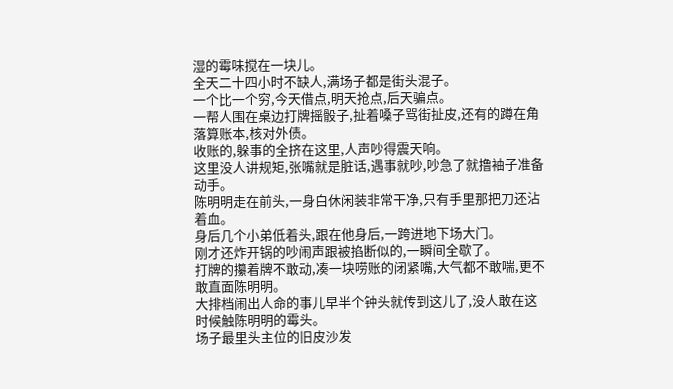湿的霉味搅在一块儿。
全天二十四小时不缺人,满场子都是街头混子。
一个比一个穷,今天借点,明天抢点,后天骗点。
一帮人围在桌边打牌摇骰子,扯着嗓子骂街扯皮,还有的蹲在角落算账本,核对外债。
收账的,躲事的全挤在这里,人声吵得震天响。
这里没人讲规矩,张嘴就是脏话,遇事就吵,吵急了就撸袖子准备动手。
陈明明走在前头,一身白休闲装非常干净,只有手里那把刀还沾着血。
身后几个小弟低着头,跟在他身后,一跨进地下场大门。
刚才还炸开锅的吵闹声跟被掐断似的,一瞬间全歇了。
打牌的攥着牌不敢动,凑一块唠账的闭紧嘴,大气都不敢喘,更不敢直面陈明明。
大排档闹出人命的事儿早半个钟头就传到这儿了,没人敢在这时候触陈明明的霉头。
场子最里头主位的旧皮沙发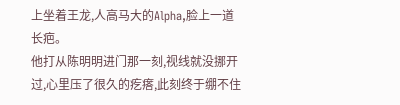上坐着王龙,人高马大的Alpha,脸上一道长疤。
他打从陈明明进门那一刻,视线就没挪开过,心里压了很久的疙瘩,此刻终于绷不住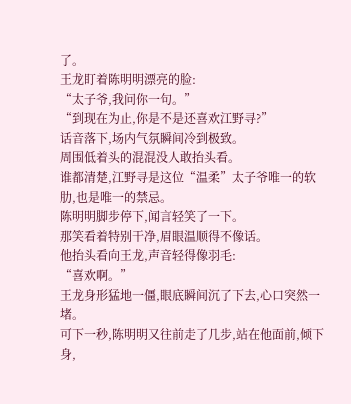了。
王龙盯着陈明明漂亮的脸:
“太子爷,我问你一句。”
“到现在为止,你是不是还喜欢江野寻?”
话音落下,场内气氛瞬间冷到极致。
周围低着头的混混没人敢抬头看。
谁都清楚,江野寻是这位“温柔”太子爷唯一的软肋,也是唯一的禁忌。
陈明明脚步停下,闻言轻笑了一下。
那笑看着特别干净,眉眼温顺得不像话。
他抬头看向王龙,声音轻得像羽毛:
“喜欢啊。”
王龙身形猛地一僵,眼底瞬间沉了下去,心口突然一堵。
可下一秒,陈明明又往前走了几步,站在他面前,倾下身,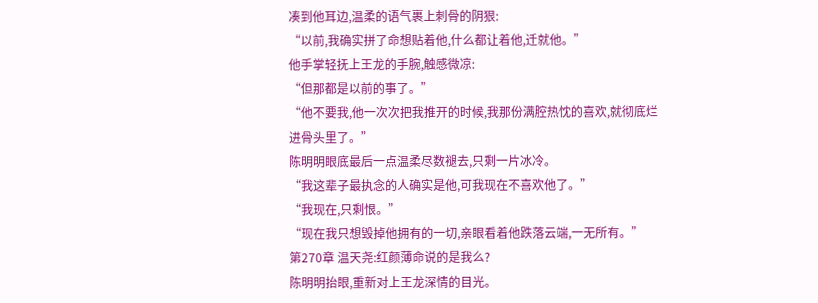凑到他耳边,温柔的语气裹上刺骨的阴狠:
“以前,我确实拼了命想贴着他,什么都让着他,迁就他。”
他手掌轻抚上王龙的手腕,触感微凉:
“但那都是以前的事了。”
“他不要我,他一次次把我推开的时候,我那份满腔热忱的喜欢,就彻底烂进骨头里了。”
陈明明眼底最后一点温柔尽数褪去,只剩一片冰冷。
“我这辈子最执念的人确实是他,可我现在不喜欢他了。”
“我现在,只剩恨。”
“现在我只想毁掉他拥有的一切,亲眼看着他跌落云端,一无所有。”
第270章 温天尧:红颜薄命说的是我么?
陈明明抬眼,重新对上王龙深情的目光。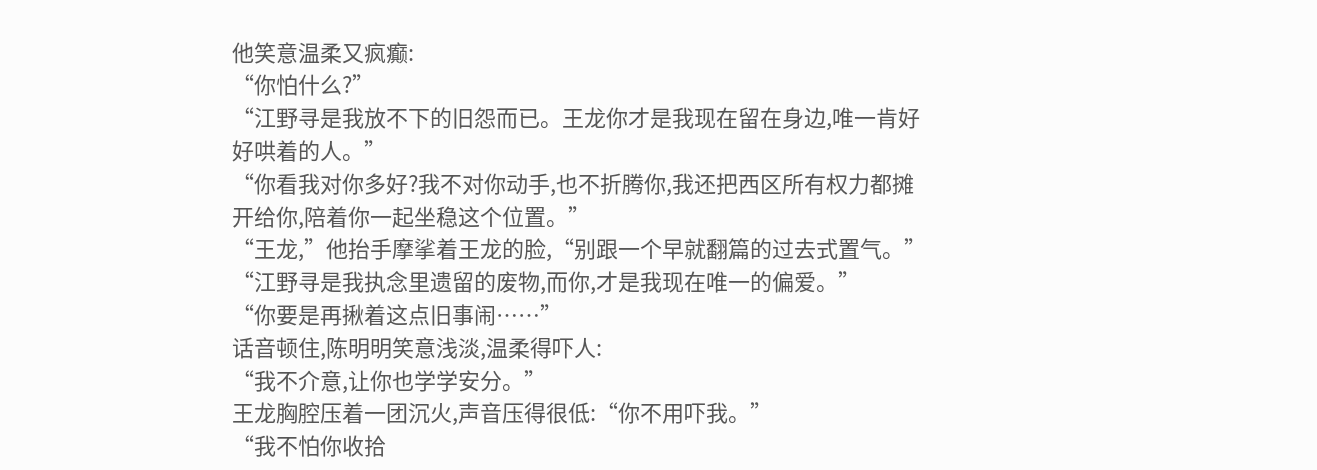他笑意温柔又疯癫:
“你怕什么?”
“江野寻是我放不下的旧怨而已。王龙你才是我现在留在身边,唯一肯好好哄着的人。”
“你看我对你多好?我不对你动手,也不折腾你,我还把西区所有权力都摊开给你,陪着你一起坐稳这个位置。”
“王龙,”他抬手摩挲着王龙的脸,“别跟一个早就翻篇的过去式置气。”
“江野寻是我执念里遗留的废物,而你,才是我现在唯一的偏爱。”
“你要是再揪着这点旧事闹……”
话音顿住,陈明明笑意浅淡,温柔得吓人:
“我不介意,让你也学学安分。”
王龙胸腔压着一团沉火,声音压得很低:“你不用吓我。”
“我不怕你收拾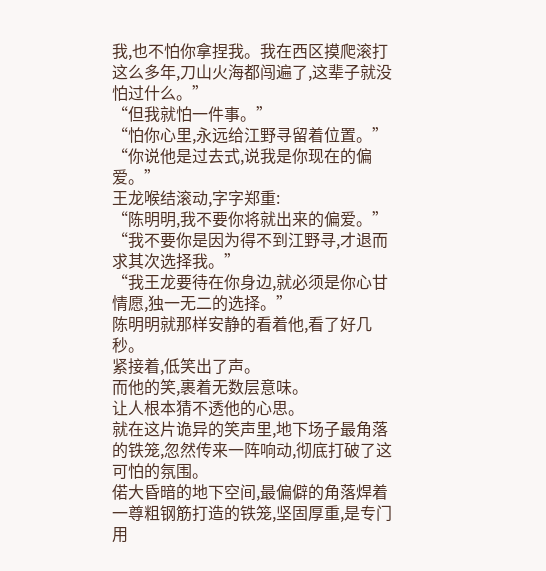我,也不怕你拿捏我。我在西区摸爬滚打这么多年,刀山火海都闯遍了,这辈子就没怕过什么。”
“但我就怕一件事。”
“怕你心里,永远给江野寻留着位置。”
“你说他是过去式,说我是你现在的偏爱。”
王龙喉结滚动,字字郑重:
“陈明明,我不要你将就出来的偏爱。”
“我不要你是因为得不到江野寻,才退而求其次选择我。”
“我王龙要待在你身边,就必须是你心甘情愿,独一无二的选择。”
陈明明就那样安静的看着他,看了好几秒。
紧接着,低笑出了声。
而他的笑,裹着无数层意味。
让人根本猜不透他的心思。
就在这片诡异的笑声里,地下场子最角落的铁笼,忽然传来一阵响动,彻底打破了这可怕的氛围。
偌大昏暗的地下空间,最偏僻的角落焊着一尊粗钢筋打造的铁笼,坚固厚重,是专门用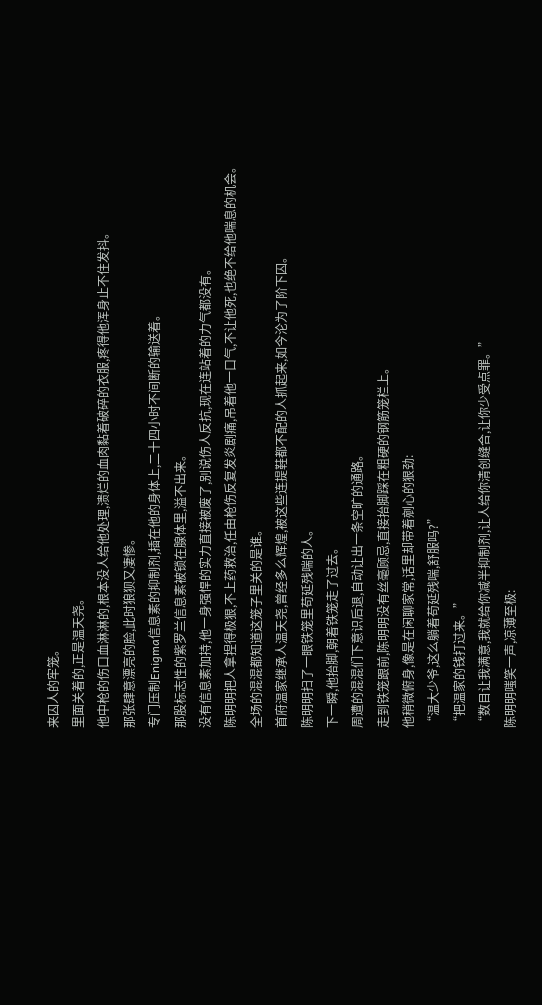来囚人的牢笼。
里面关着的,正是温天尧。
他中枪的伤口血淋淋的,根本没人给他处理,溃烂的血肉黏着破碎的衣服,疼得他浑身止不住发抖。
那张肆意漂亮的脸,此时狼狈又凄惨。
专门压制Enigma信息素的抑制剂,插在他的身体上,二十四小时不间断的输送着。
那股标志性的紫罗兰信息素被锁在腺体里,溢不出来。
没有信息素加持,他一身强悍的实力直接被废了,别说伤人反抗,现在连站着的力气都没有。
陈明明把人拿捏得极狠,不上药救治,任由枪伤反复发炎剧痛,吊着他一口气,不让他死,也绝不给他喘息的机会。
全场的混混都知道这笼子里关的是谁。
首府温家继承人温天尧,曾经多么辉煌,被这些连提鞋都不配的人抓起来,如今沦为了阶下囚。
陈明明扫了一眼铁笼里苟延残喘的人。
下一瞬,他抬脚,朝着铁笼走了过去。
周遭的混混们下意识后退,自动让出一条空旷的通路。
走到铁笼跟前,陈明明没有丝毫顾忌,直接抬脚踩在粗硬的钢筋笼栏上。
他稍微俯身,像是在闲聊家常,话里却带着剜心的狠劲:
“温大少爷,这么躺着苟延残喘,舒服吗?”
“把温家的钱打过来。”
“数目让我满意,我就给你减半抑制剂,让人给你清创缝合,让你少受点罪。”
陈明明嗤笑一声,凉薄至极: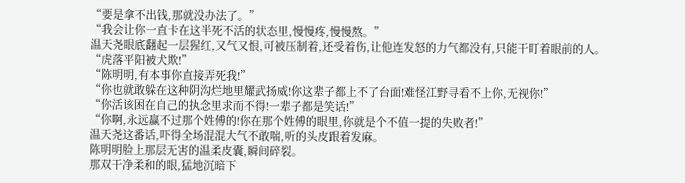“要是拿不出钱,那就没办法了。”
“我会让你一直卡在这半死不活的状态里,慢慢疼,慢慢熬。”
温天尧眼底翻起一层猩红,又气又恨,可被压制着,还受着伤,让他连发怒的力气都没有,只能干盯着眼前的人。
“虎落平阳被犬欺!”
“陈明明,有本事你直接弄死我!”
“你也就敢躲在这种阴沟烂地里耀武扬威!你这辈子都上不了台面!难怪江野寻看不上你,无视你!”
“你活该困在自己的执念里求而不得!一辈子都是笑话!”
“你啊,永远赢不过那个姓傅的!你在那个姓傅的眼里,你就是个不值一提的失败者!”
温天尧这番话,吓得全场混混大气不敢喘,听的头皮跟着发麻。
陈明明脸上那层无害的温柔皮囊,瞬间碎裂。
那双干净柔和的眼,猛地沉暗下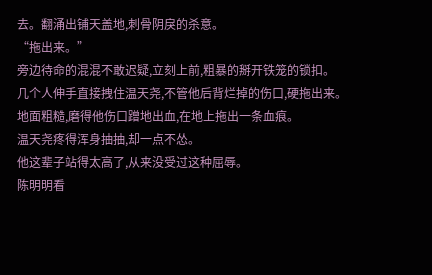去。翻涌出铺天盖地,刺骨阴戾的杀意。
“拖出来。”
旁边待命的混混不敢迟疑,立刻上前,粗暴的掰开铁笼的锁扣。
几个人伸手直接拽住温天尧,不管他后背烂掉的伤口,硬拖出来。
地面粗糙,磨得他伤口蹭地出血,在地上拖出一条血痕。
温天尧疼得浑身抽抽,却一点不怂。
他这辈子站得太高了,从来没受过这种屈辱。
陈明明看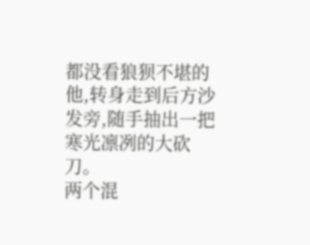都没看狼狈不堪的他,转身走到后方沙发旁,随手抽出一把寒光凛冽的大砍刀。
两个混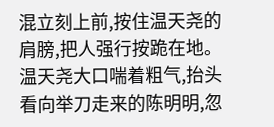混立刻上前,按住温天尧的肩膀,把人强行按跪在地。
温天尧大口喘着粗气,抬头看向举刀走来的陈明明,忽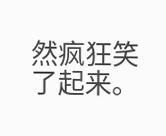然疯狂笑了起来。